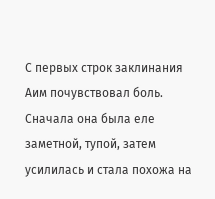С первых строк заклинания Аим почувствовал боль. Сначала она была еле заметной, тупой, затем усилилась и стала похожа на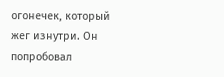огонечек, который жег изнутри. Он попробовал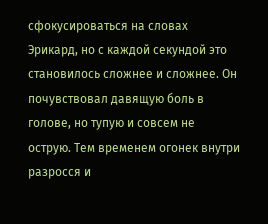сфокусироваться на словах Эрикард, но с каждой секундой это становилось сложнее и сложнее. Он почувствовал давящую боль в голове, но тупую и совсем не острую. Тем временем огонек внутри разросся и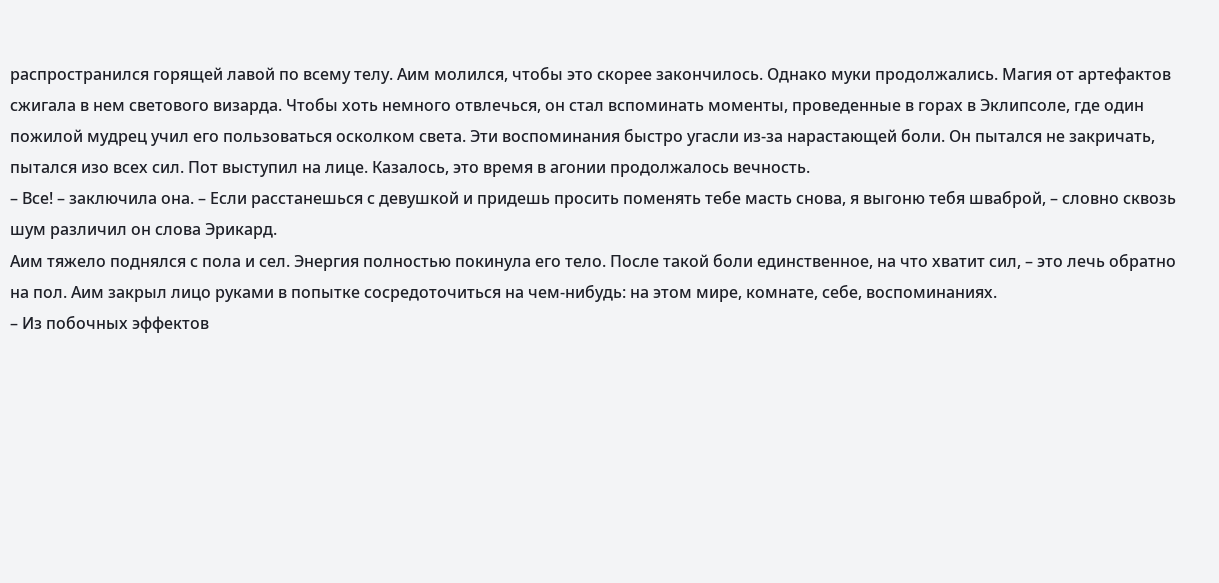распространился горящей лавой по всему телу. Аим молился, чтобы это скорее закончилось. Однако муки продолжались. Магия от артефактов сжигала в нем светового визарда. Чтобы хоть немного отвлечься, он стал вспоминать моменты, проведенные в горах в Эклипсоле, где один пожилой мудрец учил его пользоваться осколком света. Эти воспоминания быстро угасли из-за нарастающей боли. Он пытался не закричать, пытался изо всех сил. Пот выступил на лице. Казалось, это время в агонии продолжалось вечность.
– Все! – заключила она. – Если расстанешься с девушкой и придешь просить поменять тебе масть снова, я выгоню тебя шваброй, – словно сквозь шум различил он слова Эрикард.
Аим тяжело поднялся с пола и сел. Энергия полностью покинула его тело. После такой боли единственное, на что хватит сил, – это лечь обратно на пол. Аим закрыл лицо руками в попытке сосредоточиться на чем-нибудь: на этом мире, комнате, себе, воспоминаниях.
– Из побочных эффектов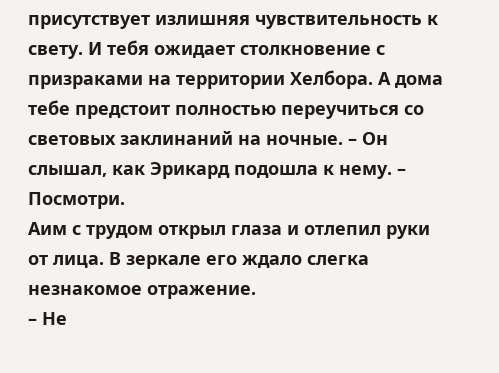присутствует излишняя чувствительность к свету. И тебя ожидает столкновение с призраками на территории Хелбора. А дома тебе предстоит полностью переучиться со световых заклинаний на ночные. – Он слышал, как Эрикард подошла к нему. – Посмотри.
Аим с трудом открыл глаза и отлепил руки от лица. В зеркале его ждало слегка незнакомое отражение.
– Не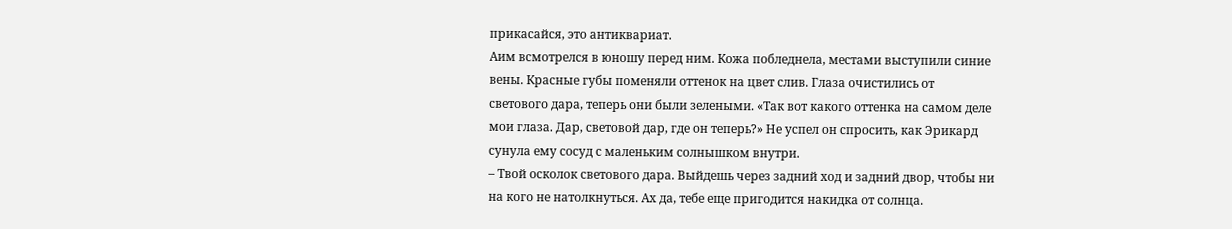прикасайся, это антиквариат.
Аим всмотрелся в юношу перед ним. Кожа побледнела, местами выступили синие вены. Красные губы поменяли оттенок на цвет слив. Глаза очистились от светового дара, теперь они были зелеными. «Так вот какого оттенка на самом деле мои глаза. Дар, световой дар, где он теперь?» Не успел он спросить, как Эрикард сунула ему сосуд с маленьким солнышком внутри.
– Твой осколок светового дара. Выйдешь через задний ход и задний двор, чтобы ни на кого не натолкнуться. Ах да, тебе еще пригодится накидка от солнца.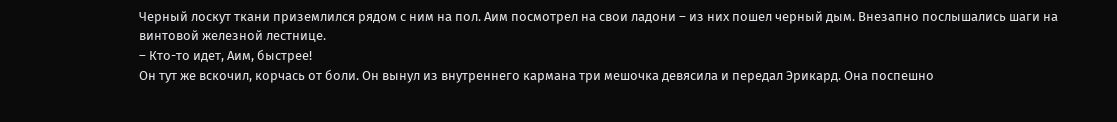Черный лоскут ткани приземлился рядом с ним на пол. Аим посмотрел на свои ладони – из них пошел черный дым. Внезапно послышались шаги на винтовой железной лестнице.
– Кто-то идет, Аим, быстрее!
Он тут же вскочил, корчась от боли. Он вынул из внутреннего кармана три мешочка девясила и передал Эрикард. Она поспешно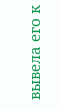вывела его к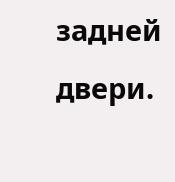задней двери.